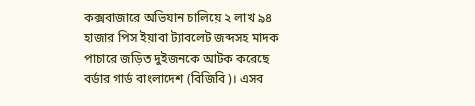কক্সবাজারে অভিযান চালিয়ে ২ লাখ ৯৪ হাজার পিস ইয়াবা ট্যাবলেট জব্দসহ মাদক পাচারে জড়িত দুইজনকে আটক করেছে বর্ডার গার্ড বাংলাদেশ (বিজিবি)। এসব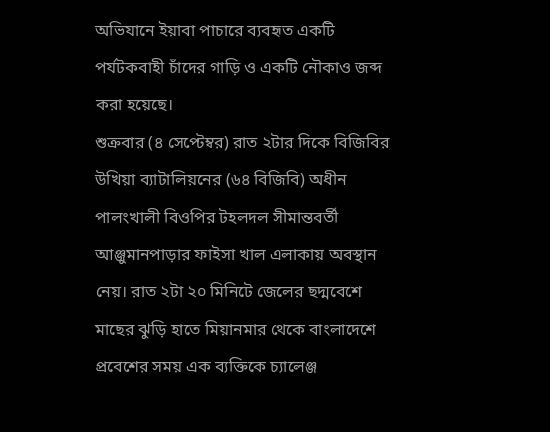অভিযানে ইয়াবা পাচারে ব্যবহৃত একটি পর্যটকবাহী চাঁদের গাড়ি ও একটি নৌকাও জব্দ করা হয়েছে।
শুক্রবার (৪ সেপ্টেম্বর) রাত ২টার দিকে বিজিবির উখিয়া ব্যাটালিয়নের (৬৪ বিজিবি) অধীন পালংখালী বিওপির টহলদল সীমান্তবর্তী আঞ্জুমানপাড়ার ফাইসা খাল এলাকায় অবস্থান নেয়। রাত ২টা ২০ মিনিটে জেলের ছদ্মবেশে মাছের ঝুড়ি হাতে মিয়ানমার থেকে বাংলাদেশে প্রবেশের সময় এক ব্যক্তিকে চ্যালেঞ্জ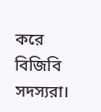করে বিজিবি সদস্যরা।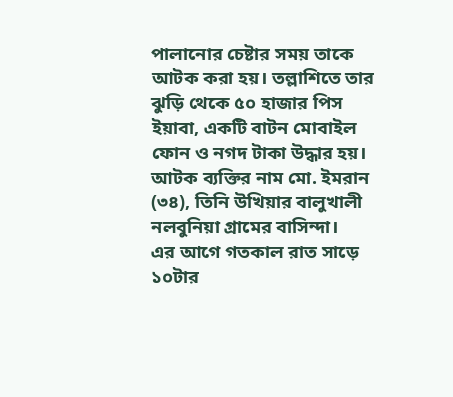পালানোর চেষ্টার সময় তাকে আটক করা হয়। তল্লাশিতে তার ঝুড়ি থেকে ৫০ হাজার পিস ইয়াবা, একটি বাটন মোবাইল ফোন ও নগদ টাকা উদ্ধার হয়। আটক ব্যক্তির নাম মো. ইমরান (৩৪), তিনি উখিয়ার বালুখালী নলবুনিয়া গ্রামের বাসিন্দা।
এর আগে গতকাল রাত সাড়ে ১০টার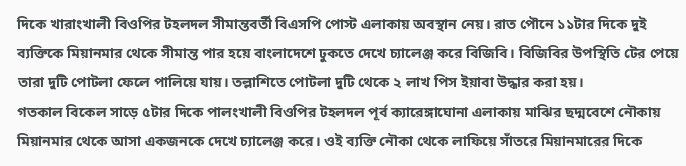দিকে খারাংখালী বিওপির টহলদল সীমান্তবর্তী বিএসপি পোস্ট এলাকায় অবস্থান নেয়। রাত পৌনে ১১টার দিকে দুই ব্যক্তিকে মিয়ানমার থেকে সীমান্ত পার হয়ে বাংলাদেশে ঢুকতে দেখে চ্যালেঞ্জ করে বিজিবি। বিজিবির উপস্থিতি টের পেয়ে তারা দুটি পোটলা ফেলে পালিয়ে যায়। তল্লাশিতে পোটলা দুটি থেকে ২ লাখ পিস ইয়াবা উদ্ধার করা হয়।
গতকাল বিকেল সাড়ে ৫টার দিকে পালংখালী বিওপির টহলদল পূর্ব ক্যারেঙ্গাঘোনা এলাকায় মাঝির ছদ্মবেশে নৌকায় মিয়ানমার থেকে আসা একজনকে দেখে চ্যালেঞ্জ করে। ওই ব্যক্তি নৌকা থেকে লাফিয়ে সাঁতরে মিয়ানমারের দিকে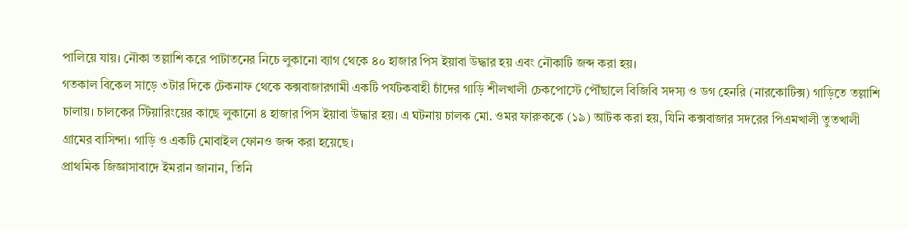পালিয়ে যায়। নৌকা তল্লাশি করে পাটাতনের নিচে লুকানো ব্যাগ থেকে ৪০ হাজার পিস ইয়াবা উদ্ধার হয় এবং নৌকাটি জব্দ করা হয়।
গতকাল বিকেল সাড়ে ৩টার দিকে টেকনাফ থেকে কক্সবাজারগামী একটি পর্যটকবাহী চাঁদের গাড়ি শীলখালী চেকপোস্টে পৌঁছালে বিজিবি সদস্য ও ডগ হেনরি (নারকোটিক্স) গাড়িতে তল্লাশি চালায়। চালকের স্টিয়ারিংয়ের কাছে লুকানো ৪ হাজার পিস ইয়াবা উদ্ধার হয়। এ ঘটনায় চালক মো. ওমর ফারুককে (১৯) আটক করা হয়, যিনি কক্সবাজার সদরের পিএমখালী তুতখালী গ্রামের বাসিন্দা। গাড়ি ও একটি মোবাইল ফোনও জব্দ করা হয়েছে।
প্রাথমিক জিজ্ঞাসাবাদে ইমরান জানান, তিনি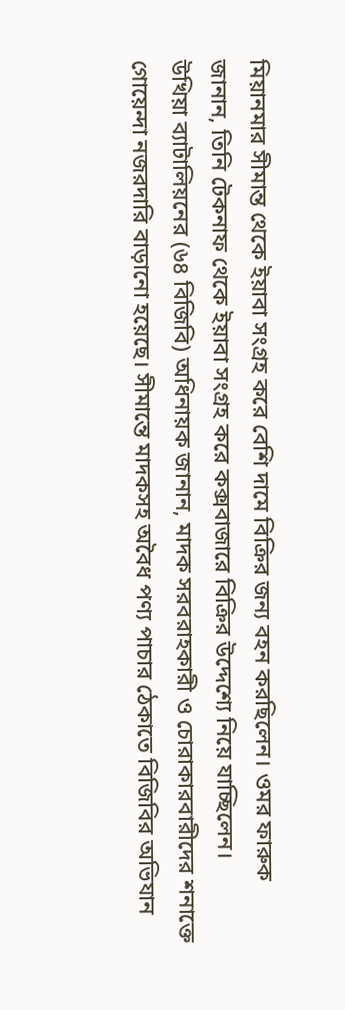মিয়ানমার সীমান্ত থেকে ইয়াবা সংগ্রহ করে বেশি দামে বিক্রির জন্য বহন করছিলেন। ওমর ফারুক জানান, তিনি টেকনাফ থেকে ইয়াবা সংগ্রহ করে কক্সবাজারে বিক্রির উদ্দেশ্যে নিয়ে যাচ্ছিলেন।
উখিয়া ব্যাটালিয়নের (৬৪ বিজিবি) অধিনায়ক জানান, মাদক সরবরাহকারী ও চোরাকারবারীদের শনাক্তে গোয়েন্দা নজরদারি বাড়ানো হয়েছে। সীমান্তে মাদকসহ অবৈধ পণ্য পাচার ঠেকাতে বিজিবির অভিযান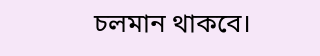চলমান থাকবে।